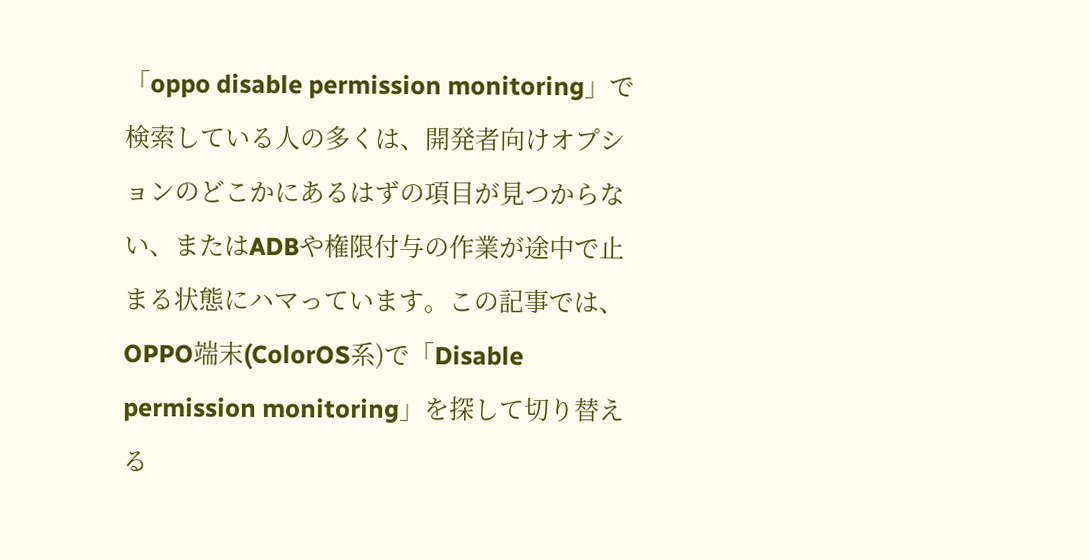「oppo disable permission monitoring」で検索している人の多くは、開発者向けオプションのどこかにあるはずの項目が見つからない、またはADBや権限付与の作業が途中で止まる状態にハマっています。この記事では、OPPO端末(ColorOS系)で「Disable permission monitoring」を探して切り替える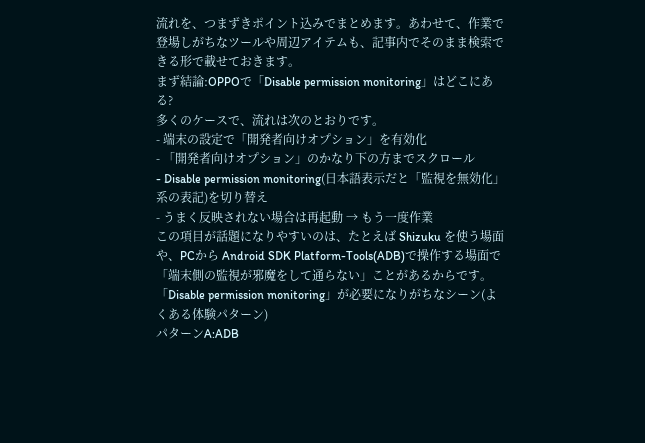流れを、つまずきポイント込みでまとめます。あわせて、作業で登場しがちなツールや周辺アイテムも、記事内でそのまま検索できる形で載せておきます。
まず結論:OPPOで「Disable permission monitoring」はどこにある?
多くのケースで、流れは次のとおりです。
- 端末の設定で「開発者向けオプション」を有効化
- 「開発者向けオプション」のかなり下の方までスクロール
- Disable permission monitoring(日本語表示だと「監視を無効化」系の表記)を切り替え
- うまく反映されない場合は再起動 → もう一度作業
この項目が話題になりやすいのは、たとえば Shizuku を使う場面や、PCから Android SDK Platform-Tools(ADB)で操作する場面で「端末側の監視が邪魔をして通らない」ことがあるからです。
「Disable permission monitoring」が必要になりがちなシーン(よくある体験パターン)
パターンA:ADB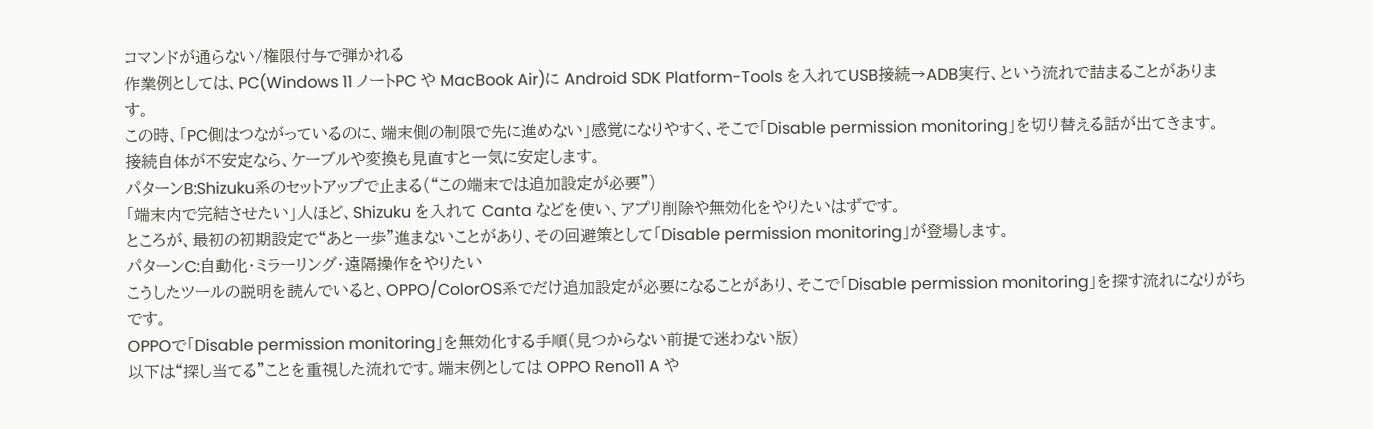コマンドが通らない/権限付与で弾かれる
作業例としては、PC(Windows 11 ノートPC や MacBook Air)に Android SDK Platform-Tools を入れてUSB接続→ADB実行、という流れで詰まることがあります。
この時、「PC側はつながっているのに、端末側の制限で先に進めない」感覚になりやすく、そこで「Disable permission monitoring」を切り替える話が出てきます。
接続自体が不安定なら、ケーブルや変換も見直すと一気に安定します。
パターンB:Shizuku系のセットアップで止まる(“この端末では追加設定が必要”)
「端末内で完結させたい」人ほど、Shizuku を入れて Canta などを使い、アプリ削除や無効化をやりたいはずです。
ところが、最初の初期設定で“あと一歩”進まないことがあり、その回避策として「Disable permission monitoring」が登場します。
パターンC:自動化・ミラーリング・遠隔操作をやりたい
こうしたツールの説明を読んでいると、OPPO/ColorOS系でだけ追加設定が必要になることがあり、そこで「Disable permission monitoring」を探す流れになりがちです。
OPPOで「Disable permission monitoring」を無効化する手順(見つからない前提で迷わない版)
以下は“探し当てる”ことを重視した流れです。端末例としては OPPO Reno11 A や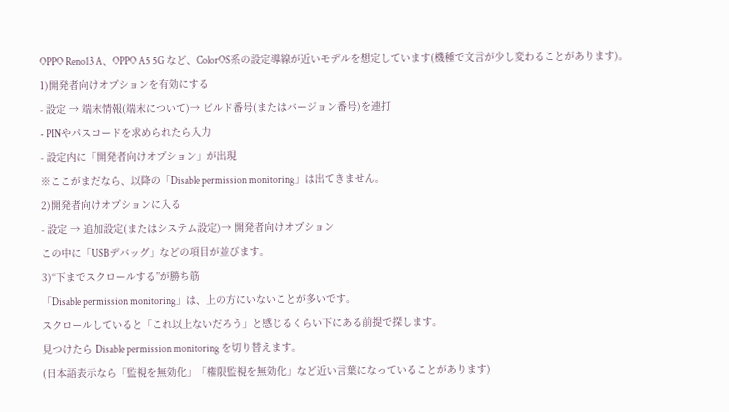OPPO Reno13 A、OPPO A5 5G など、ColorOS系の設定導線が近いモデルを想定しています(機種で文言が少し変わることがあります)。
1)開発者向けオプションを有効にする
- 設定 → 端末情報(端末について)→ ビルド番号(またはバージョン番号)を連打
- PINやパスコードを求められたら入力
- 設定内に「開発者向けオプション」が出現
※ここがまだなら、以降の「Disable permission monitoring」は出てきません。
2)開発者向けオプションに入る
- 設定 → 追加設定(またはシステム設定)→ 開発者向けオプション
この中に「USBデバッグ」などの項目が並びます。
3)“下までスクロールする”が勝ち筋
「Disable permission monitoring」は、上の方にいないことが多いです。
スクロールしていると「これ以上ないだろう」と感じるくらい下にある前提で探します。
見つけたら Disable permission monitoring を切り替えます。
(日本語表示なら「監視を無効化」「権限監視を無効化」など近い言葉になっていることがあります)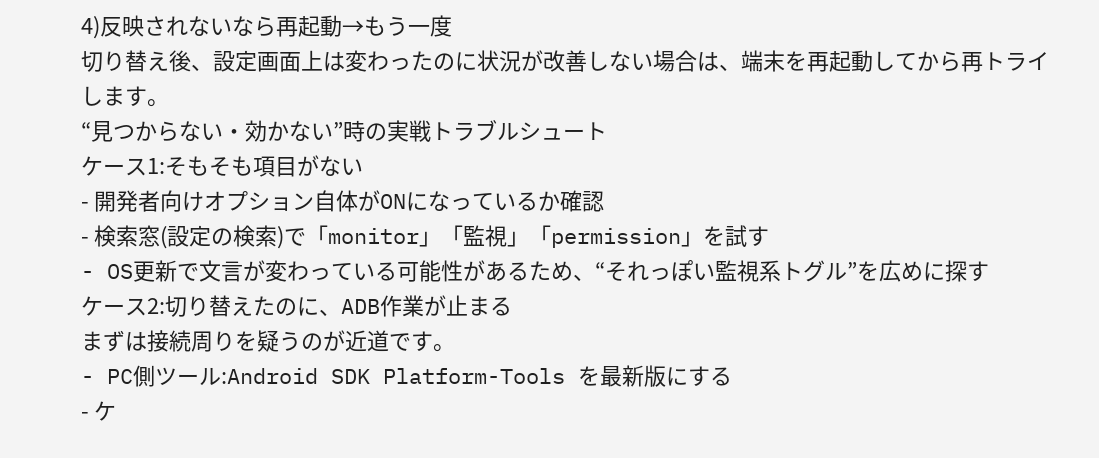4)反映されないなら再起動→もう一度
切り替え後、設定画面上は変わったのに状況が改善しない場合は、端末を再起動してから再トライします。
“見つからない・効かない”時の実戦トラブルシュート
ケース1:そもそも項目がない
- 開発者向けオプション自体がONになっているか確認
- 検索窓(設定の検索)で「monitor」「監視」「permission」を試す
- OS更新で文言が変わっている可能性があるため、“それっぽい監視系トグル”を広めに探す
ケース2:切り替えたのに、ADB作業が止まる
まずは接続周りを疑うのが近道です。
- PC側ツール:Android SDK Platform-Tools を最新版にする
- ケ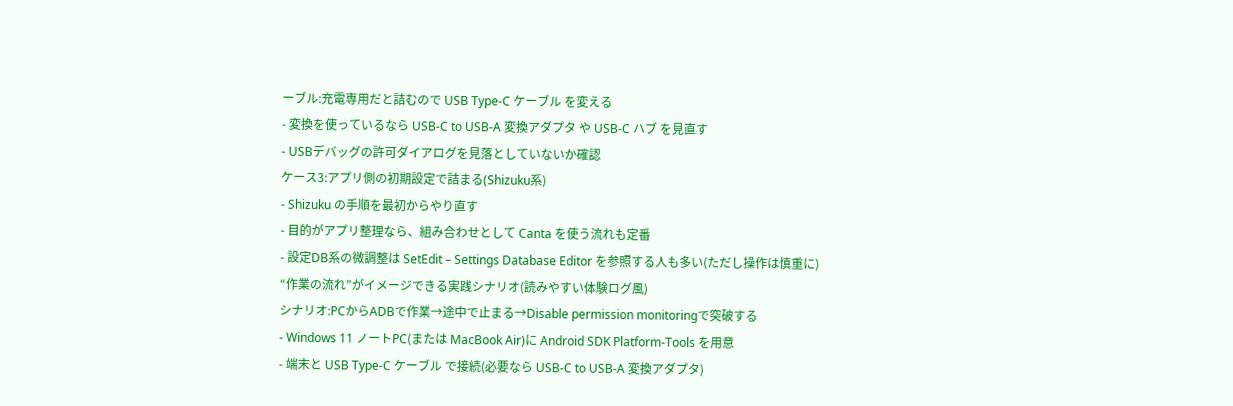ーブル:充電専用だと詰むので USB Type-C ケーブル を変える
- 変換を使っているなら USB-C to USB-A 変換アダプタ や USB-C ハブ を見直す
- USBデバッグの許可ダイアログを見落としていないか確認
ケース3:アプリ側の初期設定で詰まる(Shizuku系)
- Shizuku の手順を最初からやり直す
- 目的がアプリ整理なら、組み合わせとして Canta を使う流れも定番
- 設定DB系の微調整は SetEdit – Settings Database Editor を参照する人も多い(ただし操作は慎重に)
“作業の流れ”がイメージできる実践シナリオ(読みやすい体験ログ風)
シナリオ:PCからADBで作業→途中で止まる→Disable permission monitoringで突破する
- Windows 11 ノートPC(または MacBook Air)に Android SDK Platform-Tools を用意
- 端末と USB Type-C ケーブル で接続(必要なら USB-C to USB-A 変換アダプタ)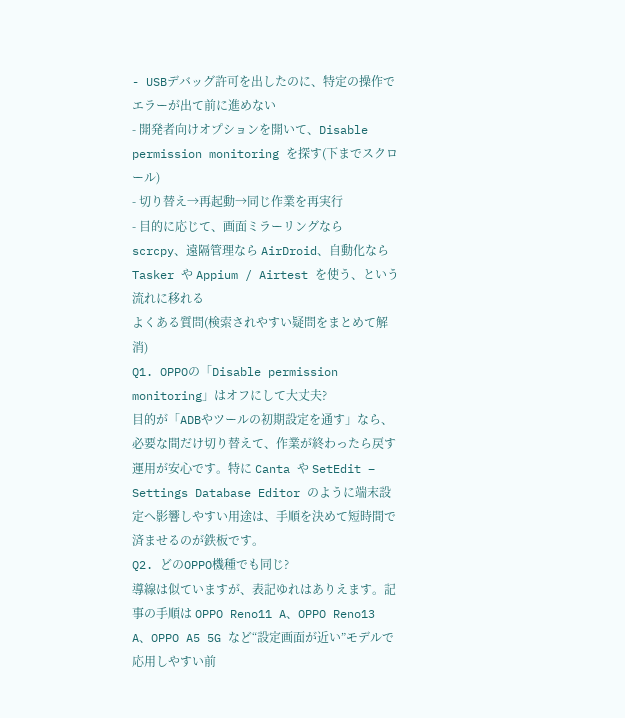- USBデバッグ許可を出したのに、特定の操作でエラーが出て前に進めない
- 開発者向けオプションを開いて、Disable permission monitoring を探す(下までスクロール)
- 切り替え→再起動→同じ作業を再実行
- 目的に応じて、画面ミラーリングなら scrcpy、遠隔管理なら AirDroid、自動化なら Tasker や Appium / Airtest を使う、という流れに移れる
よくある質問(検索されやすい疑問をまとめて解消)
Q1. OPPOの「Disable permission monitoring」はオフにして大丈夫?
目的が「ADBやツールの初期設定を通す」なら、必要な間だけ切り替えて、作業が終わったら戻す運用が安心です。特に Canta や SetEdit – Settings Database Editor のように端末設定へ影響しやすい用途は、手順を決めて短時間で済ませるのが鉄板です。
Q2. どのOPPO機種でも同じ?
導線は似ていますが、表記ゆれはありえます。記事の手順は OPPO Reno11 A、OPPO Reno13 A、OPPO A5 5G など“設定画面が近い”モデルで応用しやすい前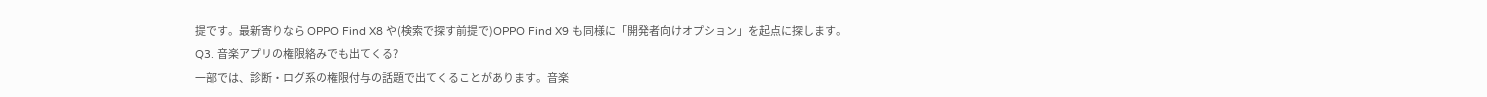提です。最新寄りなら OPPO Find X8 や(検索で探す前提で)OPPO Find X9 も同様に「開発者向けオプション」を起点に探します。
Q3. 音楽アプリの権限絡みでも出てくる?
一部では、診断・ログ系の権限付与の話題で出てくることがあります。音楽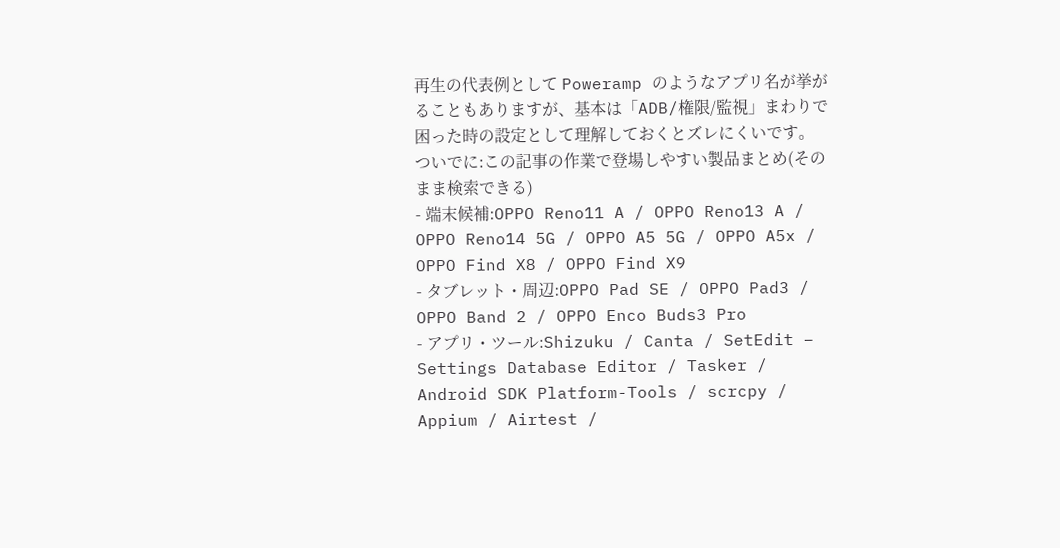再生の代表例として Poweramp のようなアプリ名が挙がることもありますが、基本は「ADB/権限/監視」まわりで困った時の設定として理解しておくとズレにくいです。
ついでに:この記事の作業で登場しやすい製品まとめ(そのまま検索できる)
- 端末候補:OPPO Reno11 A / OPPO Reno13 A / OPPO Reno14 5G / OPPO A5 5G / OPPO A5x / OPPO Find X8 / OPPO Find X9
- タブレット・周辺:OPPO Pad SE / OPPO Pad3 / OPPO Band 2 / OPPO Enco Buds3 Pro
- アプリ・ツール:Shizuku / Canta / SetEdit – Settings Database Editor / Tasker / Android SDK Platform-Tools / scrcpy / Appium / Airtest /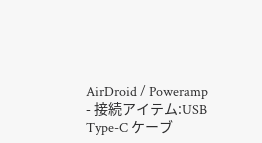AirDroid / Poweramp
- 接続アイテム:USB Type-C ケーブ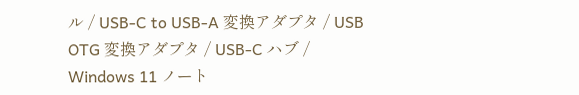ル / USB-C to USB-A 変換アダプタ / USB OTG 変換アダプタ / USB-C ハブ / Windows 11 ノート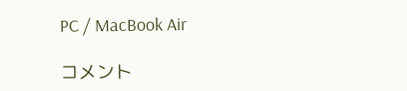PC / MacBook Air

コメント